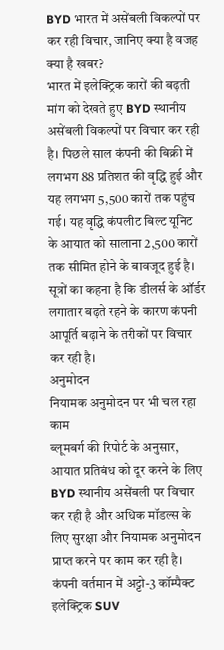BYD भारत में असेंबली विकल्पों पर कर रही विचार, जानिए क्या है वजह
क्या है खबर?
भारत में इलेक्ट्रिक कारों की बढ़ती मांग को देखते हुए BYD स्थानीय असेंबली विकल्पों पर विचार कर रही है। पिछले साल कंपनी की बिक्री में लगभग 88 प्रतिशत की वृद्धि हुई और यह लगभग 5,500 कारों तक पहुंच गई। यह वृद्धि कंपलीट बिल्ट यूनिट के आयात को सालाना 2,500 कारों तक सीमित होने के बावजूद हुई है। सूत्रों का कहना है कि डीलर्स के ऑर्डर लगातार बढ़ते रहने के कारण कंपनी आपूर्ति बढ़ाने के तरीकों पर विचार कर रही है।
अनुमोदन
नियामक अनुमोदन पर भी चल रहा काम
ब्लूमबर्ग की रिपोर्ट के अनुसार, आयात प्रतिबंध को दूर करने के लिए BYD स्थानीय असेंबली पर विचार कर रही है और अधिक मॉडल्स के लिए सुरक्षा और नियामक अनुमोदन प्राप्त करने पर काम कर रही है। कंपनी वर्तमान में अट्टो-3 कॉम्पैक्ट इलेक्ट्रिक SUV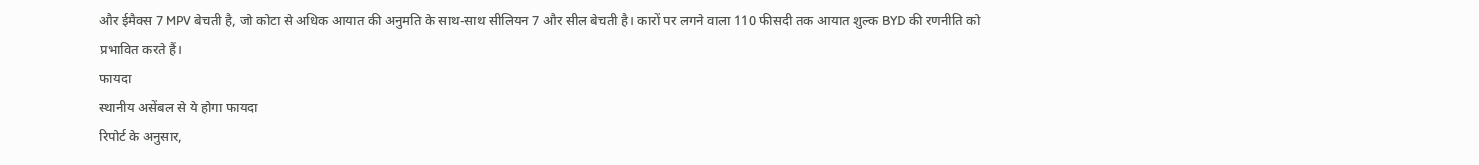और ईमैक्स 7 MPV बेचती है, जो कोटा से अधिक आयात की अनुमति के साथ-साथ सीलियन 7 और सील बेचती है। कारों पर लगने वाला 110 फीसदी तक आयात शुल्क BYD की रणनीति को प्रभावित करते हैं।
फायदा
स्थानीय असेंबल से ये होगा फायदा
रिपोर्ट के अनुसार,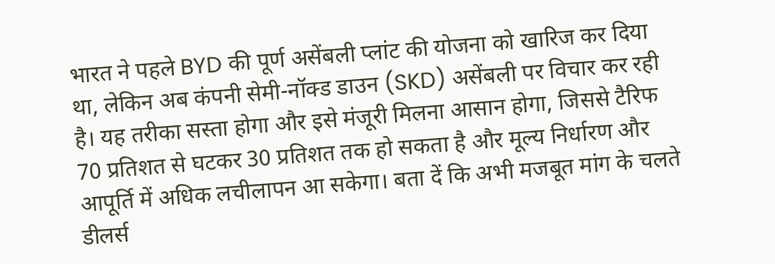भारत ने पहले BYD की पूर्ण असेंबली प्लांट की योजना को खारिज कर दिया था, लेकिन अब कंपनी सेमी-नॉक्ड डाउन (SKD) असेंबली पर विचार कर रही है। यह तरीका सस्ता होगा और इसे मंजूरी मिलना आसान होगा, जिससे टैरिफ 70 प्रतिशत से घटकर 30 प्रतिशत तक हो सकता है और मूल्य निर्धारण और आपूर्ति में अधिक लचीलापन आ सकेगा। बता दें कि अभी मजबूत मांग के चलते डीलर्स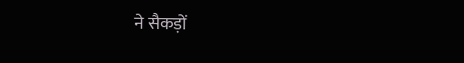ने सैकड़ों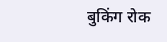बुकिंग रोक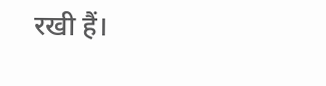रखी हैं।